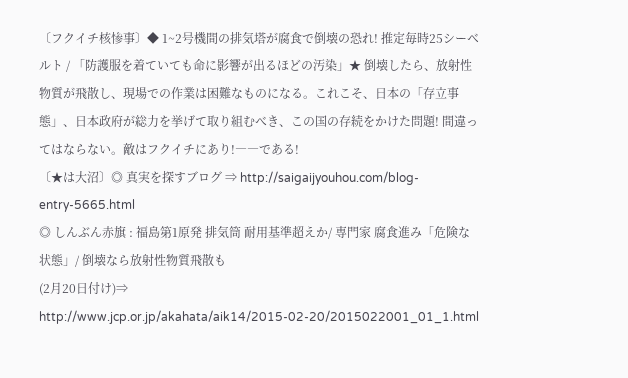〔フクイチ核惨事〕◆ 1~2号機間の排気塔が腐食で倒壊の恐れ! 推定毎時25シーベルト / 「防護服を着ていても命に影響が出るほどの汚染」★ 倒壊したら、放射性物質が飛散し、現場での作業は困難なものになる。これこそ、日本の「存立事態」、日本政府が総力を挙げて取り組むべき、この国の存続をかけた問題! 間違ってはならない。敵はフクイチにあり!――である!
〔★は大沼〕◎ 真実を探すブログ ⇒ http://saigaijyouhou.com/blog-entry-5665.html
◎ しんぶん赤旗 : 福島第1原発 排気筒 耐用基準超えか/ 専門家 腐食進み「危険な状態」/ 倒壊なら放射性物質飛散も
(2月20日付け)⇒ http://www.jcp.or.jp/akahata/aik14/2015-02-20/2015022001_01_1.html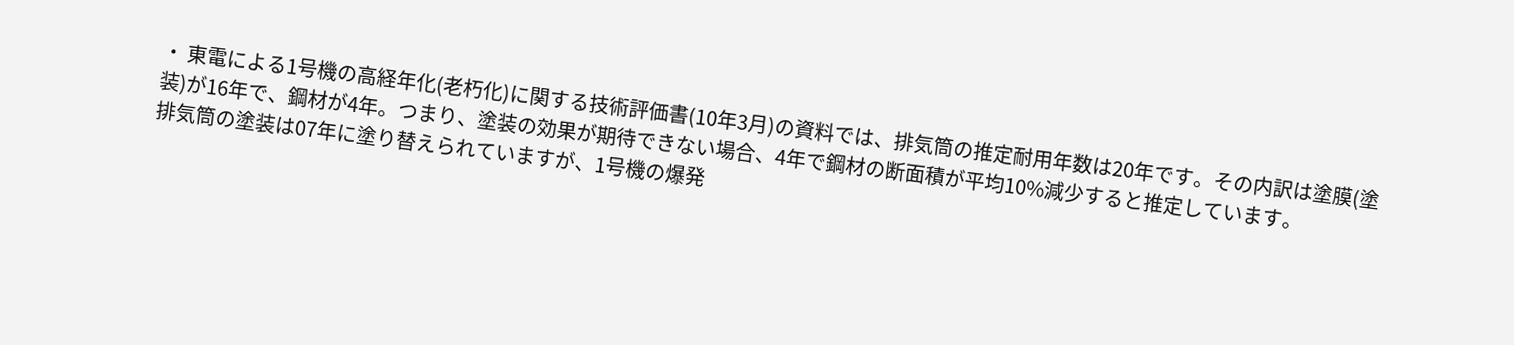・ 東電による1号機の高経年化(老朽化)に関する技術評価書(10年3月)の資料では、排気筒の推定耐用年数は20年です。その内訳は塗膜(塗装)が16年で、鋼材が4年。つまり、塗装の効果が期待できない場合、4年で鋼材の断面積が平均10%減少すると推定しています。
排気筒の塗装は07年に塗り替えられていますが、1号機の爆発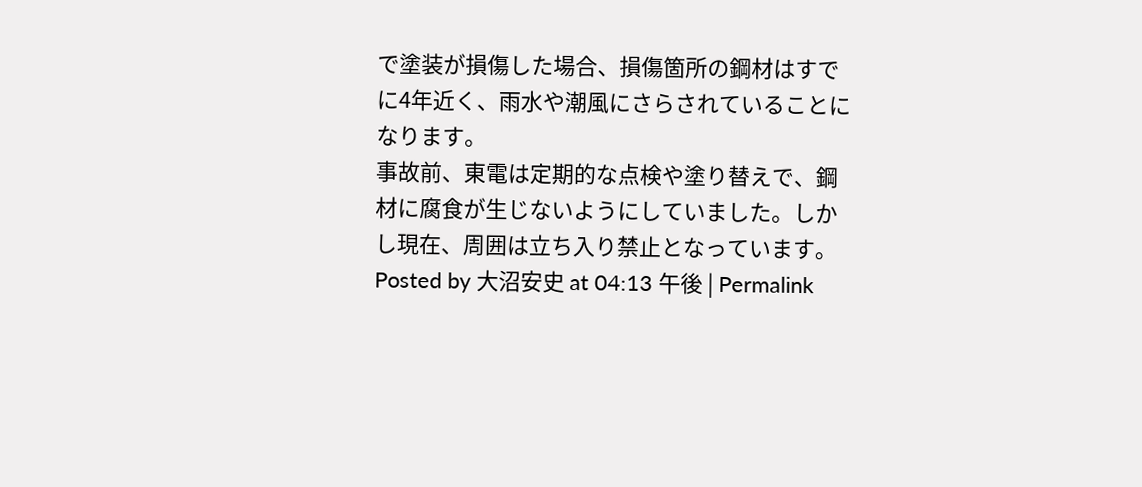で塗装が損傷した場合、損傷箇所の鋼材はすでに4年近く、雨水や潮風にさらされていることになります。
事故前、東電は定期的な点検や塗り替えで、鋼材に腐食が生じないようにしていました。しかし現在、周囲は立ち入り禁止となっています。
Posted by 大沼安史 at 04:13 午後 | Permalink